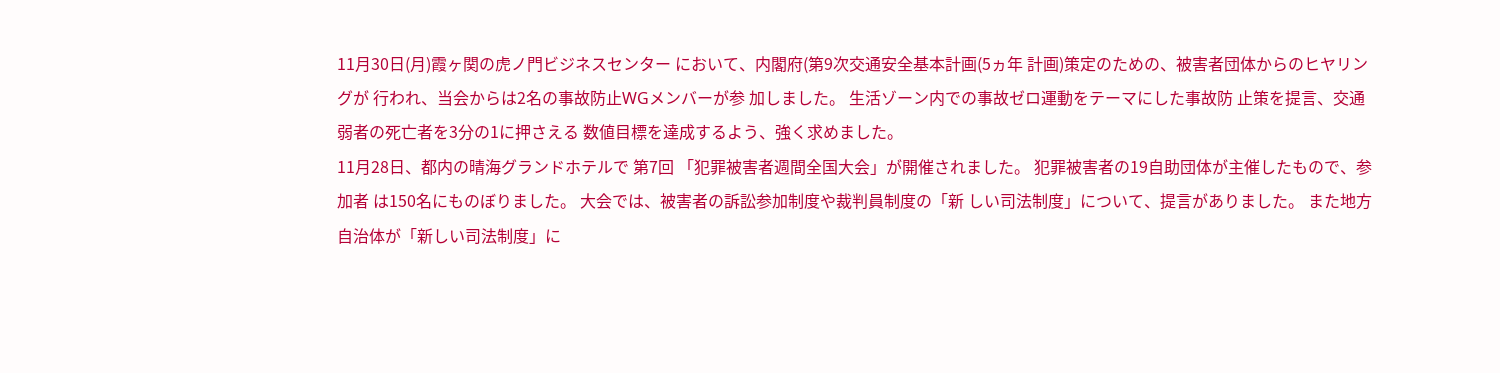11月30日(月)霞ヶ関の虎ノ門ビジネスセンター において、内閣府(第9次交通安全基本計画(5ヵ年 計画)策定のための、被害者団体からのヒヤリングが 行われ、当会からは2名の事故防止WGメンバーが参 加しました。 生活ゾーン内での事故ゼロ運動をテーマにした事故防 止策を提言、交通弱者の死亡者を3分の1に押さえる 数値目標を達成するよう、強く求めました。
11月28日、都内の晴海グランドホテルで 第7回 「犯罪被害者週間全国大会」が開催されました。 犯罪被害者の19自助団体が主催したもので、参加者 は150名にものぼりました。 大会では、被害者の訴訟参加制度や裁判員制度の「新 しい司法制度」について、提言がありました。 また地方自治体が「新しい司法制度」に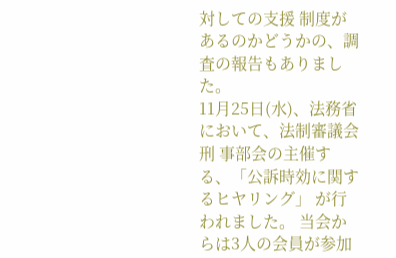対しての支援 制度があるのかどうかの、調査の報告もありました。
11月25日(水)、法務省において、法制審議会刑 事部会の主催する、「公訴時効に関するヒヤリング」 が行われました。 当会からは3人の会員が参加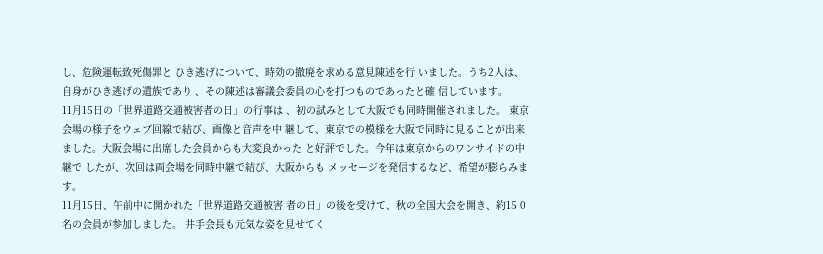し、危険運転致死傷罪と ひき逃げについて、時効の撤廃を求める意見陳述を行 いました。うち2人は、自身がひき逃げの遺族であり 、その陳述は審議会委員の心を打つものであったと確 信しています。
11月15日の「世界道路交通被害者の日」の行事は 、初の試みとして大阪でも同時開催されました。 東京会場の様子をウェブ回線で結び、画像と音声を中 継して、東京での模様を大阪で同時に見ることが出来 ました。大阪会場に出席した会員からも大変良かった と好評でした。今年は東京からのワンサイドの中継で したが、次回は両会場を同時中継で結び、大阪からも メッセージを発信するなど、希望が膨らみます。
11月15日、午前中に開かれた「世界道路交通被害 者の日」の後を受けて、秋の全国大会を開き、約15 0名の会員が参加しました。 井手会長も元気な姿を見せてく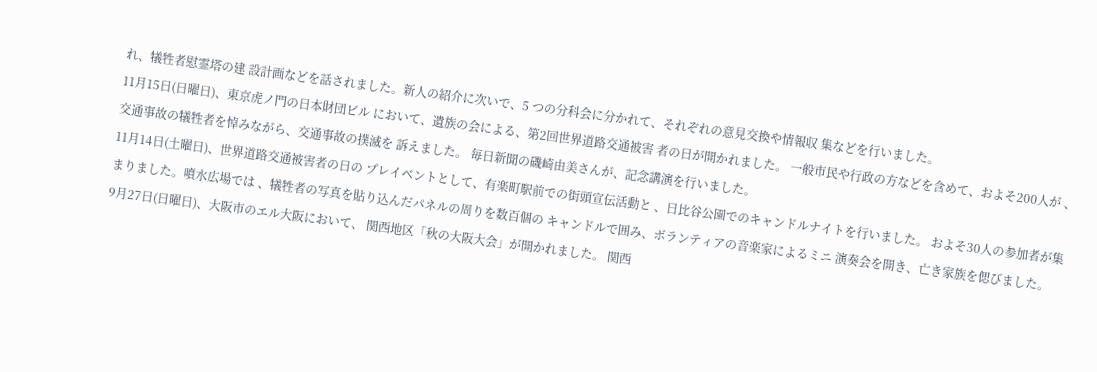れ、犠牲者慰霊塔の建 設計画などを話されました。新人の紹介に次いで、5 つの分科会に分かれて、それぞれの意見交換や情報収 集などを行いました。
11月15日(日曜日)、東京虎ノ門の日本財団ビル において、遺族の会による、第2回世界道路交通被害 者の日が開かれました。 一般市民や行政の方などを含めて、およそ200人が 、交通事故の犠牲者を悼みながら、交通事故の撲滅を 訴えました。 毎日新聞の磯崎由美さんが、記念講演を行いました。
11月14日(土曜日)、世界道路交通被害者の日の プレイベントとして、有楽町駅前での街頭宣伝活動と 、日比谷公園でのキャンドルナイトを行いました。 およそ30人の参加者が集まりました。噴水広場では 、犠牲者の写真を貼り込んだパネルの周りを数百個の キャンドルで囲み、ボランティアの音楽家によるミニ 演奏会を開き、亡き家族を偲びました。
9月27日(日曜日)、大阪市のエル大阪において、 関西地区「秋の大阪大会」が開かれました。 関西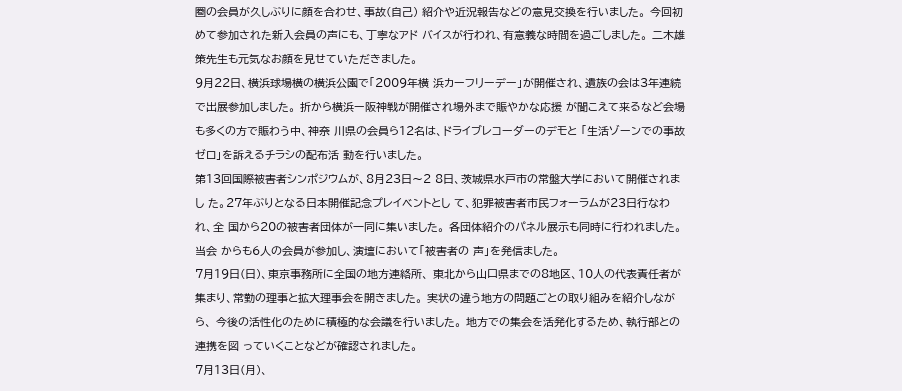圏の会員が久しぶりに顔を合わせ、事故(自己) 紹介や近況報告などの意見交換を行いました。 今回初めて参加された新入会員の声にも、丁寧なアド バイスが行われ、有意義な時間を過ごしました。 二木雄策先生も元気なお顔を見せていただきました。
9月22日、横浜球場横の横浜公園で「2009年横 浜カーフリーデー」が開催され、遺族の会は3年連続 で出展参加しました。 折から横浜ー阪神戦が開催され場外まで賑やかな応援 が聞こえて来るなど会場も多くの方で賑わう中、神奈 川県の会員ら12名は、ドライブレコーダーのデモと 「生活ゾーンでの事故ゼロ」を訴えるチラシの配布活 動を行いました。
第13回国際被害者シンポジウムが、8月23日〜2 8日、茨城県水戸市の常盤大学において開催されまし た。27年ぶりとなる日本開催記念プレイベントとし て、犯罪被害者市民フォーラムが23日行なわれ、全 国から20の被害者団体が一同に集いました。 各団体紹介のパネル展示も同時に行われました。当会 からも6人の会員が参加し、演壇において「被害者の 声」を発信ました。
7月19日(日)、東京事務所に全国の地方連絡所、 東北から山口県までの8地区、10人の代表責任者が 集まり、常勤の理事と拡大理事会を開きました。 実状の違う地方の問題ごとの取り組みを紹介しながら、 今後の活性化のために積極的な会議を行いました。 地方での集会を活発化するため、執行部との連携を図 っていくことなどが確認されました。
7月13日(月)、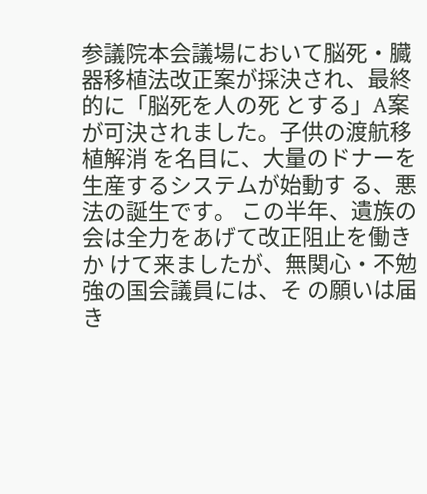参議院本会議場において脳死・臓 器移植法改正案が採決され、最終的に「脳死を人の死 とする」A案が可決されました。子供の渡航移植解消 を名目に、大量のドナーを生産するシステムが始動す る、悪法の誕生です。 この半年、遺族の会は全力をあげて改正阻止を働きか けて来ましたが、無関心・不勉強の国会議員には、そ の願いは届き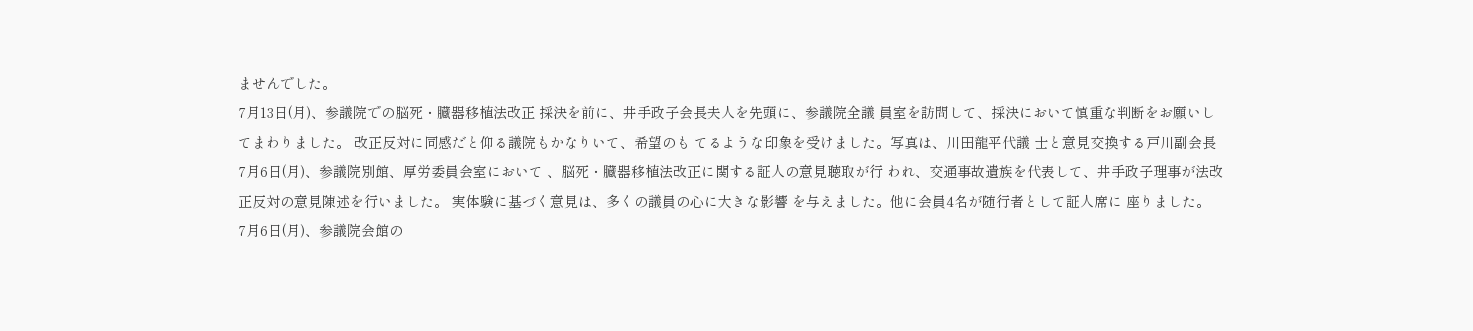ませんでした。
7月13日(月)、参議院での脳死・臓器移植法改正 採決を前に、井手政子会長夫人を先頭に、参議院全議 員室を訪問して、採決において慎重な判断をお願いし てまわりました。 改正反対に同感だと仰る議院もかなりいて、希望のも てるような印象を受けました。写真は、川田龍平代議 士と意見交換する戸川副会長
7月6日(月)、参議院別館、厚労委員会室において 、脳死・臓器移植法改正に関する証人の意見聴取が行 われ、交通事故遺族を代表して、井手政子理事が法改 正反対の意見陳述を行いました。 実体験に基づく意見は、多くの議員の心に大きな影響 を与えました。他に会員4名が随行者として証人席に 座りました。
7月6日(月)、参議院会館の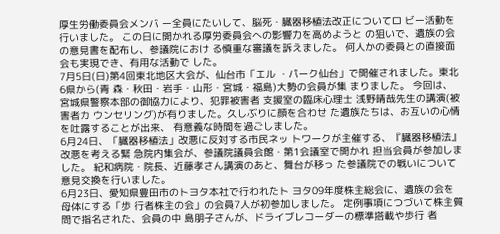厚生労働委員会メンバ ー全員にたいして、脳死・臓器移植法改正についてロ ビー活動を行いました。 この日に開かれる厚労委員会への影響力を高めようと の狙いで、遺族の会の意見書を配布し、参議院におけ る慎重な審議を訴えました。 何人かの委員との直接面会も実現でき、有用な活動で した。
7月5日(日)第4回東北地区大会が、仙台市「エル ・パーク仙台」で開催されました。東北6県から(青 森・秋田・岩手・山形・宮城・福島)大勢の会員が集 まりました。 今回は、宮城県警察本部の御協力により、犯罪被害者 支援室の臨床心理士 浅野晴哉先生の講演(被害者カ ウンセリング)が有りました。久しぶりに顔を合わせ た遺族たちは、お互いの心情を吐露することが出来、 有意義な時間を過ごしました。
6月24日、「臓器移植法」改悪に反対する市民ネッ トワークが主催する、『臓器移植法』改悪を考える緊 急院内集会が、参議院議員会館・第1会議室で開かれ 担当会員が参加しました。 紀和病院・院長、近藤孝さん講演のあと、舞台が移っ た参議院での戦いについて意見交換を行いました。
6月23日、愛知県豊田市のトヨタ本社で行われたト ヨタ09年度株主総会に、遺族の会を母体にする「歩 行者株主の会」の会員7人が初参加しました。 定例事項につづいて株主質問で指名された、会員の中 島朋子さんが、ドライブレコーダーの標準搭載や歩行 者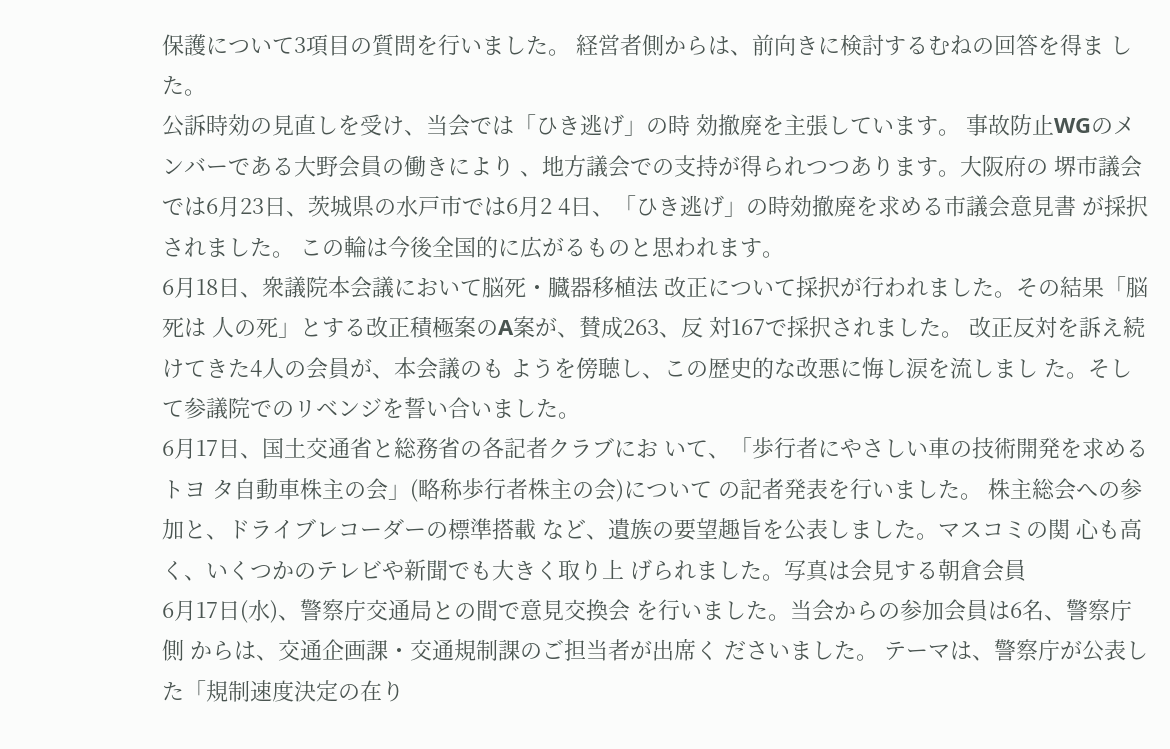保護について3項目の質問を行いました。 経営者側からは、前向きに検討するむねの回答を得ま した。
公訴時効の見直しを受け、当会では「ひき逃げ」の時 効撤廃を主張しています。 事故防止WGのメンバーである大野会員の働きにより 、地方議会での支持が得られつつあります。大阪府の 堺市議会では6月23日、茨城県の水戸市では6月2 4日、「ひき逃げ」の時効撤廃を求める市議会意見書 が採択されました。 この輪は今後全国的に広がるものと思われます。
6月18日、衆議院本会議において脳死・臓器移植法 改正について採択が行われました。その結果「脳死は 人の死」とする改正積極案のA案が、賛成263、反 対167で採択されました。 改正反対を訴え続けてきた4人の会員が、本会議のも ようを傍聴し、この歴史的な改悪に悔し涙を流しまし た。そして参議院でのリベンジを誓い合いました。
6月17日、国土交通省と総務省の各記者クラブにお いて、「歩行者にやさしい車の技術開発を求めるトヨ タ自動車株主の会」(略称歩行者株主の会)について の記者発表を行いました。 株主総会への参加と、ドライブレコーダーの標準搭載 など、遺族の要望趣旨を公表しました。マスコミの関 心も高く、いくつかのテレビや新聞でも大きく取り上 げられました。写真は会見する朝倉会員
6月17日(水)、警察庁交通局との間で意見交換会 を行いました。当会からの参加会員は6名、警察庁側 からは、交通企画課・交通規制課のご担当者が出席く ださいました。 テーマは、警察庁が公表した「規制速度決定の在り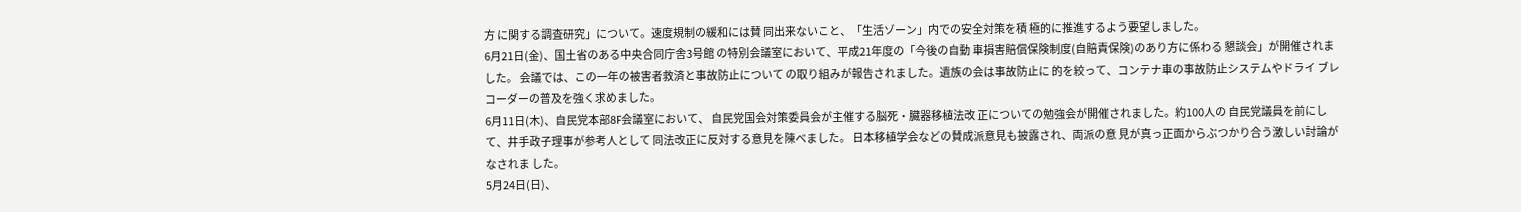方 に関する調査研究」について。速度規制の緩和には賛 同出来ないこと、「生活ゾーン」内での安全対策を積 極的に推進するよう要望しました。
6月21日(金)、国土省のある中央合同庁舎3号館 の特別会議室において、平成21年度の「今後の自動 車損害賠償保険制度(自賠責保険)のあり方に係わる 懇談会」が開催されました。 会議では、この一年の被害者救済と事故防止について の取り組みが報告されました。遺族の会は事故防止に 的を絞って、コンテナ車の事故防止システムやドライ ブレコーダーの普及を強く求めました。
6月11日(木)、自民党本部8F会議室において、 自民党国会対策委員会が主催する脳死・臓器移植法改 正についての勉強会が開催されました。約100人の 自民党議員を前にして、井手政子理事が参考人として 同法改正に反対する意見を陳べました。 日本移植学会などの賛成派意見も披露され、両派の意 見が真っ正面からぶつかり合う激しい討論がなされま した。
5月24日(日)、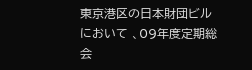東京港区の日本財団ビルにおいて 、09年度定期総会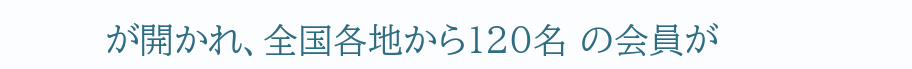が開かれ、全国各地から120名 の会員が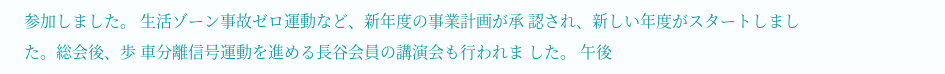参加しました。 生活ゾーン事故ゼロ運動など、新年度の事業計画が承 認され、新しい年度がスタートしました。総会後、歩 車分離信号運動を進める長谷会員の講演会も行われま した。 午後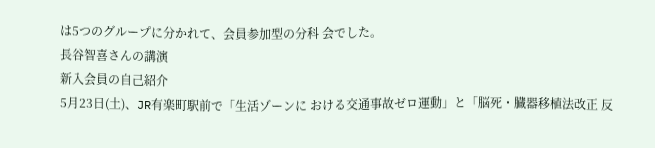は5つのグループに分かれて、会員参加型の分科 会でした。
長谷智喜さんの講演
新入会員の自己紹介
5月23日(土)、JR有楽町駅前で「生活ゾーンに おける交通事故ゼロ運動」と「脳死・臓器移植法改正 反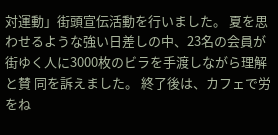対運動」街頭宣伝活動を行いました。 夏を思わせるような強い日差しの中、23名の会員が 街ゆく人に3000枚のビラを手渡しながら理解と賛 同を訴えました。 終了後は、カフェで労をね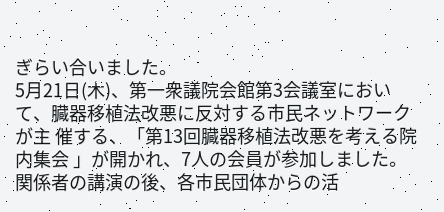ぎらい合いました。
5月21日(木)、第一衆議院会館第3会議室におい て、臓器移植法改悪に反対する市民ネットワークが主 催する、「第13回臓器移植法改悪を考える院内集会 」が開かれ、7人の会員が参加しました。 関係者の講演の後、各市民団体からの活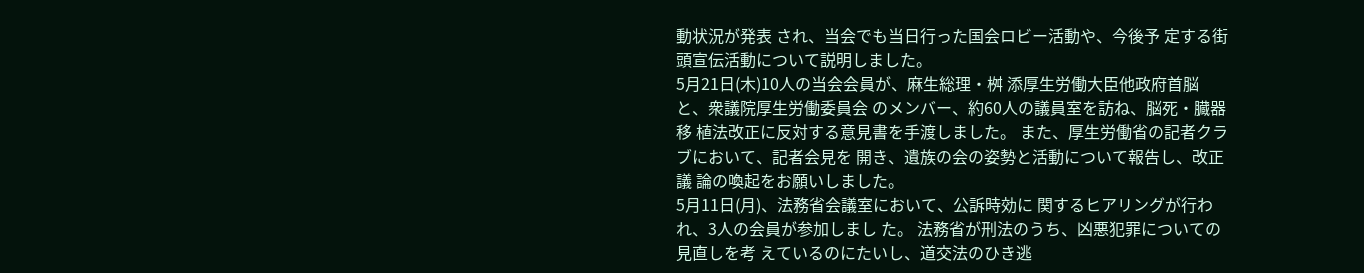動状況が発表 され、当会でも当日行った国会ロビー活動や、今後予 定する街頭宣伝活動について説明しました。
5月21日(木)10人の当会会員が、麻生総理・桝 添厚生労働大臣他政府首脳と、衆議院厚生労働委員会 のメンバー、約60人の議員室を訪ね、脳死・臓器移 植法改正に反対する意見書を手渡しました。 また、厚生労働省の記者クラブにおいて、記者会見を 開き、遺族の会の姿勢と活動について報告し、改正議 論の喚起をお願いしました。
5月11日(月)、法務省会議室において、公訴時効に 関するヒアリングが行われ、3人の会員が参加しまし た。 法務省が刑法のうち、凶悪犯罪についての見直しを考 えているのにたいし、道交法のひき逃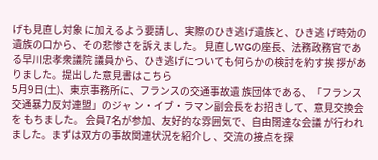げも見直し対象 に加えるよう要請し、実際のひき逃げ遺族と、ひき逃 げ時効の遺族の口から、その悲惨さを訴えました。 見直しWGの座長、法務政務官である早川忠孝衆議院 議員から、ひき逃げについても何らかの検討を約す挨 拶がありました。提出した意見書はこちら
5月9日(土)、東京事務所に、フランスの交通事故遺 族団体である、「フランス交通暴力反対連盟」のジャ ン・イブ・ラマン副会長をお招きして、意見交換会を もちました。 会員7名が参加、友好的な雰囲気で、自由闊達な会議 が行われました。まずは双方の事故関連状況を紹介し 、交流の接点を探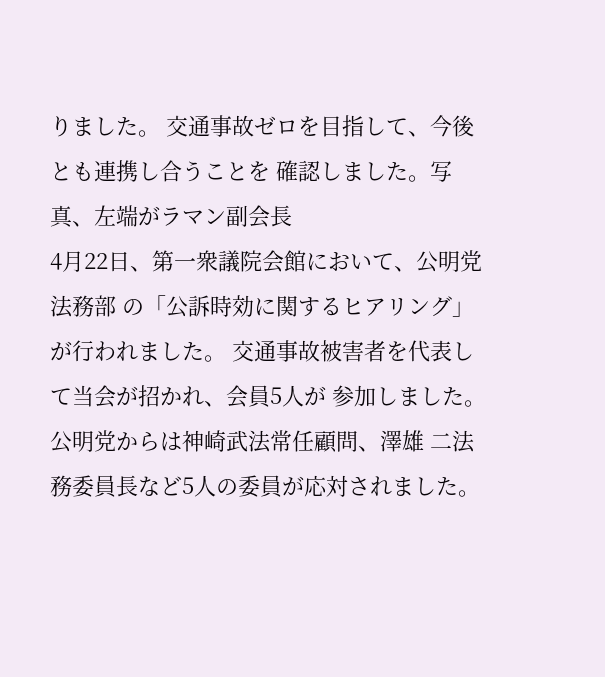りました。 交通事故ゼロを目指して、今後とも連携し合うことを 確認しました。写真、左端がラマン副会長
4月22日、第一衆議院会館において、公明党法務部 の「公訴時効に関するヒアリング」が行われました。 交通事故被害者を代表して当会が招かれ、会員5人が 参加しました。公明党からは神崎武法常任顧問、澤雄 二法務委員長など5人の委員が応対されました。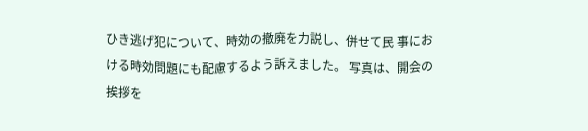ひき逃げ犯について、時効の撤廃を力説し、併せて民 事における時効問題にも配慮するよう訴えました。 写真は、開会の挨拶を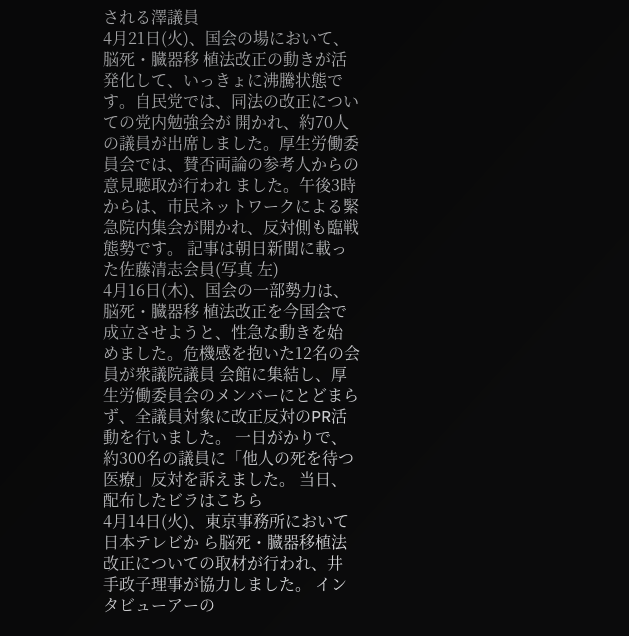される澤議員
4月21日(火)、国会の場において、脳死・臓器移 植法改正の動きが活発化して、いっきょに沸騰状態で す。自民党では、同法の改正についての党内勉強会が 開かれ、約70人の議員が出席しました。厚生労働委 員会では、賛否両論の参考人からの意見聴取が行われ ました。午後3時からは、市民ネットワークによる緊 急院内集会が開かれ、反対側も臨戦態勢です。 記事は朝日新聞に載った佐藤清志会員(写真 左)
4月16日(木)、国会の一部勢力は、脳死・臓器移 植法改正を今国会で成立させようと、性急な動きを始 めました。危機感を抱いた12名の会員が衆議院議員 会館に集結し、厚生労働委員会のメンバーにとどまら ず、全議員対象に改正反対のPR活動を行いました。 一日がかりで、約300名の議員に「他人の死を待つ 医療」反対を訴えました。 当日、配布したビラはこちら
4月14日(火)、東京事務所において日本テレビか ら脳死・臓器移植法改正についての取材が行われ、井 手政子理事が協力しました。 インタビューアーの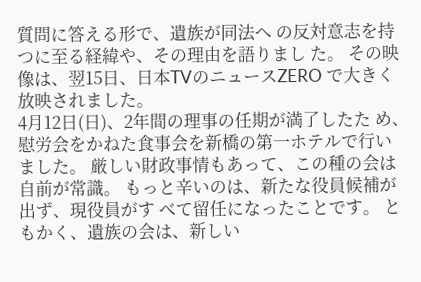質問に答える形で、遺族が同法へ の反対意志を持つに至る経緯や、その理由を語りまし た。 その映像は、翌15日、日本TVのニュースZERO で大きく放映されました。
4月12日(日)、2年間の理事の任期が満了したた め、慰労会をかねた食事会を新橋の第一ホテルで行い ました。 厳しい財政事情もあって、この種の会は自前が常識。 もっと辛いのは、新たな役員候補が出ず、現役員がす べて留任になったことです。 ともかく、遺族の会は、新しい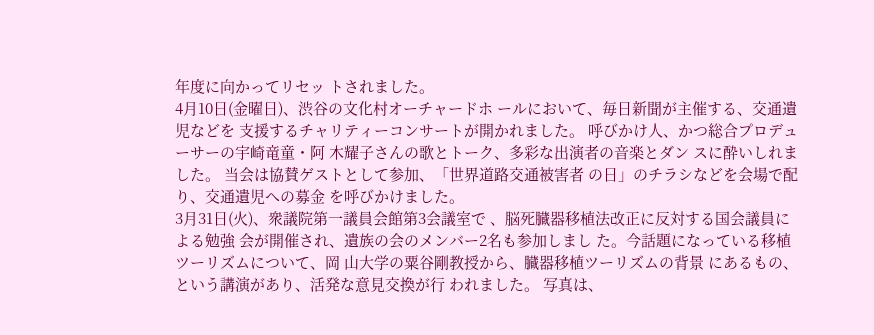年度に向かってリセッ トされました。
4月10日(金曜日)、渋谷の文化村オーチャードホ ールにおいて、毎日新聞が主催する、交通遺児などを 支援するチャリティーコンサートが開かれました。 呼びかけ人、かつ総合プロデューサーの宇崎竜童・阿 木耀子さんの歌とトーク、多彩な出演者の音楽とダン スに酔いしれました。 当会は協賛ゲストとして参加、「世界道路交通被害者 の日」のチラシなどを会場で配り、交通遺児への募金 を呼びかけました。
3月31日(火)、衆議院第一議員会館第3会議室で 、脳死臓器移植法改正に反対する国会議員による勉強 会が開催され、遺族の会のメンバー2名も参加しまし た。今話題になっている移植ツーリズムについて、岡 山大学の粟谷剛教授から、臓器移植ツーリズムの背景 にあるもの、という講演があり、活発な意見交換が行 われました。 写真は、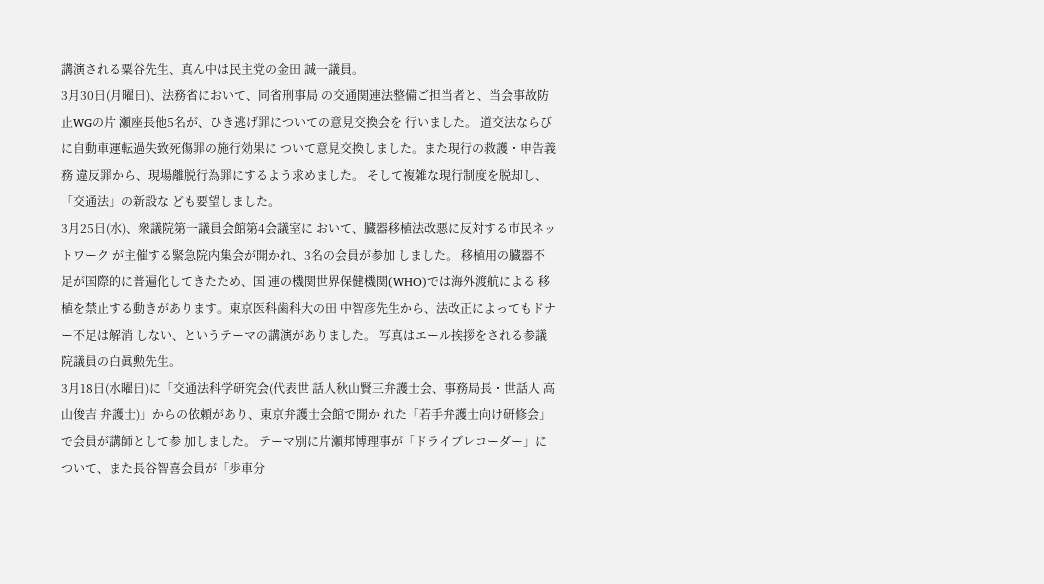講演される粟谷先生、真ん中は民主党の金田 誠一議員。
3月30日(月曜日)、法務省において、同省刑事局 の交通関連法整備ご担当者と、当会事故防止WGの片 瀬座長他5名が、ひき逃げ罪についての意見交換会を 行いました。 道交法ならびに自動車運転過失致死傷罪の施行効果に ついて意見交換しました。また現行の救護・申告義務 違反罪から、現場離脱行為罪にするよう求めました。 そして複雑な現行制度を脱却し、「交通法」の新設な ども要望しました。
3月25日(水)、衆議院第一議員会館第4会議室に おいて、臓器移植法改悪に反対する市民ネットワーク が主催する緊急院内集会が開かれ、3名の会員が参加 しました。 移植用の臓器不足が国際的に普遍化してきたため、国 連の機関世界保健機関(WHO)では海外渡航による 移植を禁止する動きがあります。東京医科歯科大の田 中智彦先生から、法改正によってもドナー不足は解消 しない、というテーマの講演がありました。 写真はエール挨拶をされる参議院議員の白眞勲先生。
3月18日(水曜日)に「交通法科学研究会(代表世 話人秋山賢三弁護士会、事務局長・世話人 高山俊吉 弁護士)」からの依頼があり、東京弁護士会館で開か れた「若手弁護士向け研修会」で会員が講師として参 加しました。 テーマ別に片瀬邦博理事が「ドライブレコーダー」に ついて、また長谷智喜会員が「歩車分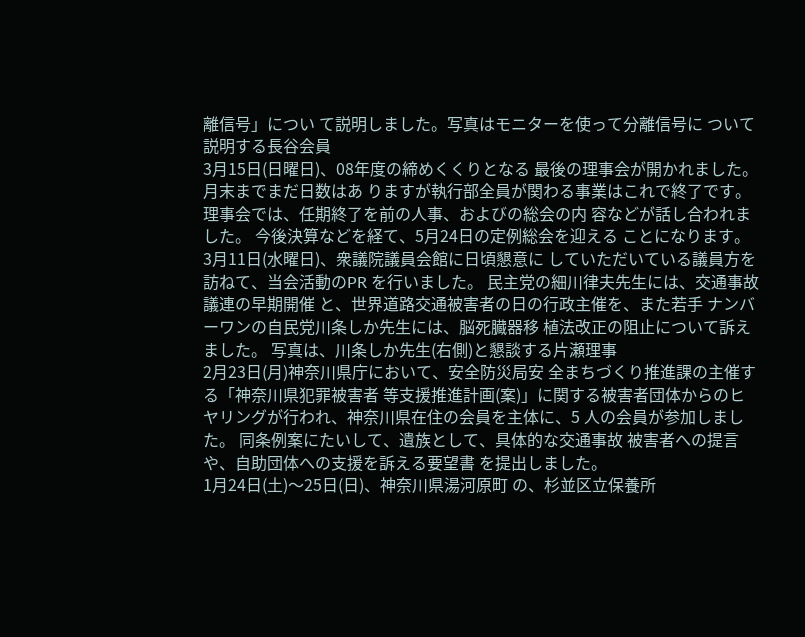離信号」につい て説明しました。写真はモニターを使って分離信号に ついて説明する長谷会員
3月15日(日曜日)、08年度の締めくくりとなる 最後の理事会が開かれました。月末までまだ日数はあ りますが執行部全員が関わる事業はこれで終了です。 理事会では、任期終了を前の人事、およびの総会の内 容などが話し合われました。 今後決算などを経て、5月24日の定例総会を迎える ことになります。
3月11日(水曜日)、衆議院議員会館に日頃懇意に していただいている議員方を訪ねて、当会活動のPR を行いました。 民主党の細川律夫先生には、交通事故議連の早期開催 と、世界道路交通被害者の日の行政主催を、また若手 ナンバーワンの自民党川条しか先生には、脳死臓器移 植法改正の阻止について訴えました。 写真は、川条しか先生(右側)と懇談する片瀬理事
2月23日(月)神奈川県庁において、安全防災局安 全まちづくり推進課の主催する「神奈川県犯罪被害者 等支援推進計画(案)」に関する被害者団体からのヒ ヤリングが行われ、神奈川県在住の会員を主体に、5 人の会員が参加しました。 同条例案にたいして、遺族として、具体的な交通事故 被害者への提言や、自助団体への支援を訴える要望書 を提出しました。
1月24日(土)〜25日(日)、神奈川県湯河原町 の、杉並区立保養所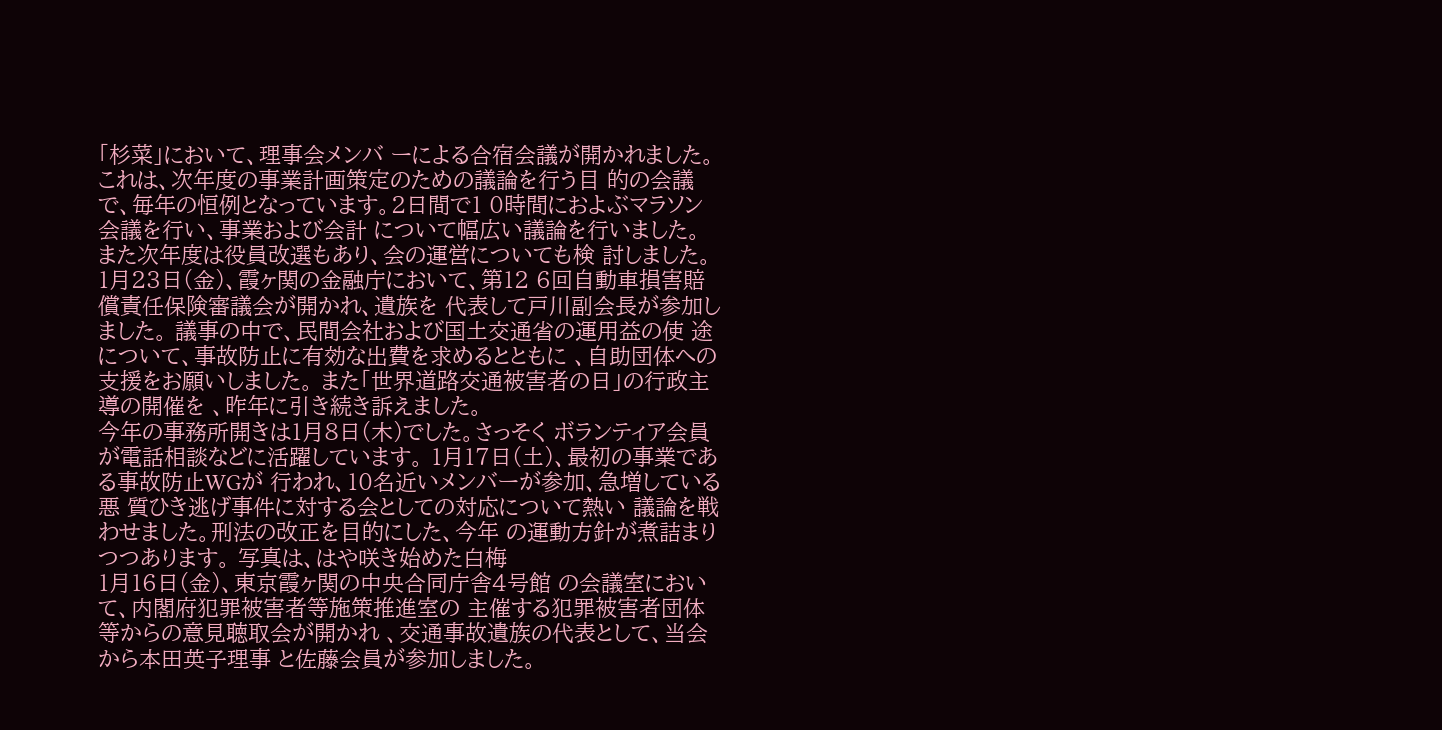「杉菜」において、理事会メンバ ーによる合宿会議が開かれました。 これは、次年度の事業計画策定のための議論を行う目 的の会議で、毎年の恒例となっています。2日間で1 0時間におよぶマラソン会議を行い、事業および会計 について幅広い議論を行いました。 また次年度は役員改選もあり、会の運営についても検 討しました。
1月23日(金)、霞ヶ関の金融庁において、第12 6回自動車損害賠償責任保険審議会が開かれ、遺族を 代表して戸川副会長が参加しました。 議事の中で、民間会社および国土交通省の運用益の使 途について、事故防止に有効な出費を求めるとともに 、自助団体への支援をお願いしました。 また「世界道路交通被害者の日」の行政主導の開催を 、昨年に引き続き訴えました。
今年の事務所開きは1月8日(木)でした。さっそく ボランティア会員が電話相談などに活躍しています。 1月17日(土)、最初の事業である事故防止WGが 行われ、10名近いメンバーが参加、急増している悪 質ひき逃げ事件に対する会としての対応について熱い 議論を戦わせました。刑法の改正を目的にした、今年 の運動方針が煮詰まりつつあります。 写真は、はや咲き始めた白梅
1月16日(金)、東京霞ヶ関の中央合同庁舎4号館 の会議室において、内閣府犯罪被害者等施策推進室の 主催する犯罪被害者団体等からの意見聴取会が開かれ 、交通事故遺族の代表として、当会から本田英子理事 と佐藤会員が参加しました。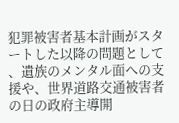犯罪被害者基本計画がスタートした以降の問題として 、遺族のメンタル面への支援や、世界道路交通被害者 の日の政府主導開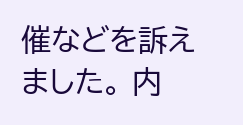催などを訴えました。 内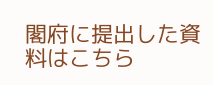閣府に提出した資料はこちら